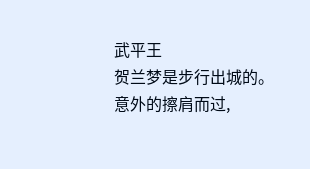武平王
贺兰梦是步行出城的。意外的擦肩而过,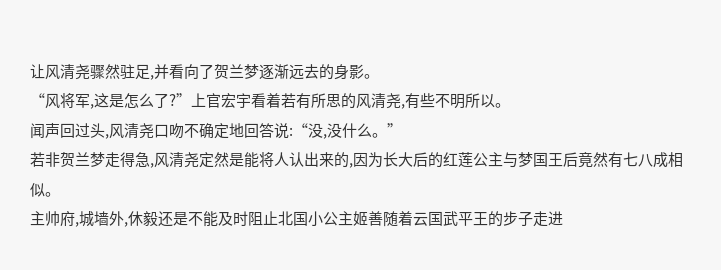让风清尧骤然驻足,并看向了贺兰梦逐渐远去的身影。
“风将军,这是怎么了?”上官宏宇看着若有所思的风清尧,有些不明所以。
闻声回过头,风清尧口吻不确定地回答说:“没,没什么。”
若非贺兰梦走得急,风清尧定然是能将人认出来的,因为长大后的红莲公主与梦国王后竟然有七八成相似。
主帅府,城墙外,休毅还是不能及时阻止北国小公主姬善随着云国武平王的步子走进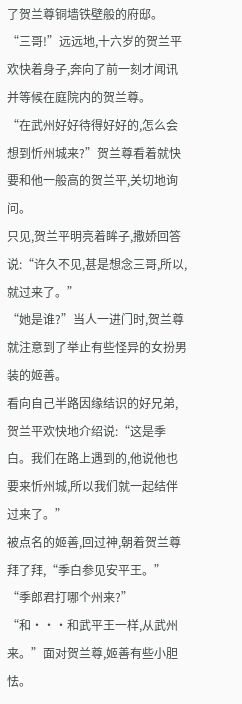了贺兰尊铜墙铁壁般的府邸。
“三哥!”远远地,十六岁的贺兰平欢快着身子,奔向了前一刻才闻讯并等候在庭院内的贺兰尊。
“在武州好好待得好好的,怎么会想到忻州城来?”贺兰尊看着就快要和他一般高的贺兰平,关切地询问。
只见,贺兰平明亮着眸子,撒娇回答说:“许久不见,甚是想念三哥,所以,就过来了。”
“她是谁?”当人一进门时,贺兰尊就注意到了举止有些怪异的女扮男装的姬善。
看向自己半路因缘结识的好兄弟,贺兰平欢快地介绍说:“这是季白。我们在路上遇到的,他说他也要来忻州城,所以我们就一起结伴过来了。”
被点名的姬善,回过神,朝着贺兰尊拜了拜,“季白参见安平王。”
“季郎君打哪个州来?”
“和···和武平王一样,从武州来。”面对贺兰尊,姬善有些小胆怯。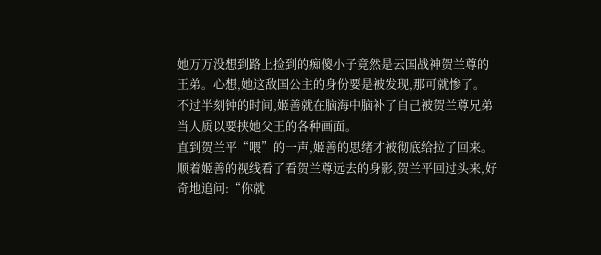她万万没想到路上捡到的痴傻小子竟然是云国战神贺兰尊的王弟。心想,她这敌国公主的身份要是被发现,那可就惨了。
不过半刻钟的时间,姬善就在脑海中脑补了自己被贺兰尊兄弟当人质以要挟她父王的各种画面。
直到贺兰平“喂”的一声,姬善的思绪才被彻底给拉了回来。
顺着姬善的视线看了看贺兰尊远去的身影,贺兰平回过头来,好奇地追问:“你就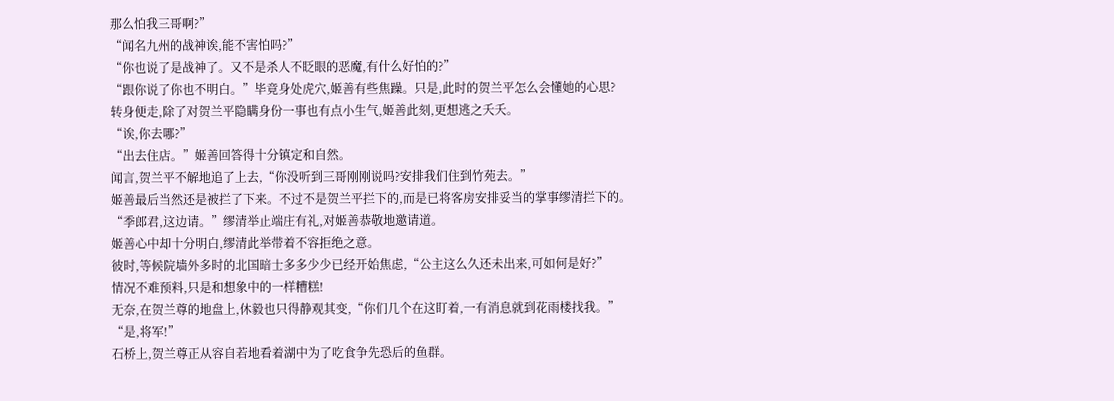那么怕我三哥啊?”
“闻名九州的战神诶,能不害怕吗?”
“你也说了是战神了。又不是杀人不眨眼的恶魔,有什么好怕的?”
“跟你说了你也不明白。”毕竟身处虎穴,姬善有些焦躁。只是,此时的贺兰平怎么会懂她的心思?
转身便走,除了对贺兰平隐瞒身份一事也有点小生气,姬善此刻,更想逃之夭夭。
“诶,你去哪?”
“出去住店。”姬善回答得十分镇定和自然。
闻言,贺兰平不解地追了上去,“你没听到三哥刚刚说吗?安排我们住到竹苑去。”
姬善最后当然还是被拦了下来。不过不是贺兰平拦下的,而是已将客房安排妥当的掌事缪清拦下的。
“季郎君,这边请。”缪清举止端庄有礼,对姬善恭敬地邀请道。
姬善心中却十分明白,缪清此举带着不容拒绝之意。
彼时,等候院墙外多时的北国暗士多多少少已经开始焦虑,“公主这么久还未出来,可如何是好?”
情况不难预料,只是和想象中的一样糟糕!
无奈,在贺兰尊的地盘上,休毅也只得静观其变,“你们几个在这盯着,一有消息就到花雨楼找我。”
“是,将军!”
石桥上,贺兰尊正从容自若地看着湖中为了吃食争先恐后的鱼群。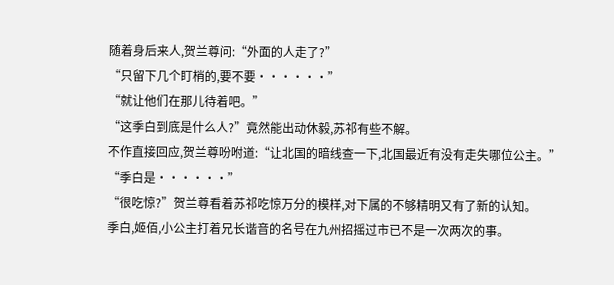随着身后来人,贺兰尊问:“外面的人走了?”
“只留下几个盯梢的,要不要······”
“就让他们在那儿待着吧。”
“这季白到底是什么人?”竟然能出动休毅,苏祁有些不解。
不作直接回应,贺兰尊吩咐道:“让北国的暗线查一下,北国最近有没有走失哪位公主。”
“季白是······”
“很吃惊?”贺兰尊看着苏祁吃惊万分的模样,对下属的不够精明又有了新的认知。
季白,姬佰,小公主打着兄长谐音的名号在九州招摇过市已不是一次两次的事。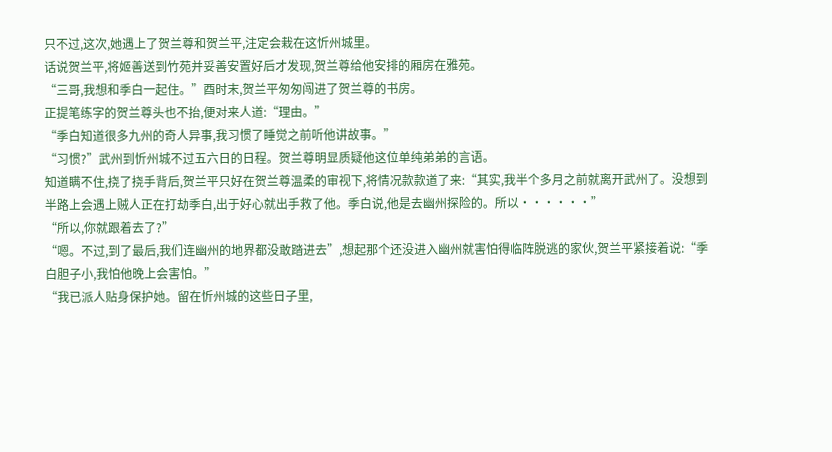只不过,这次,她遇上了贺兰尊和贺兰平,注定会栽在这忻州城里。
话说贺兰平,将姬善送到竹苑并妥善安置好后才发现,贺兰尊给他安排的厢房在雅苑。
“三哥,我想和季白一起住。”酉时末,贺兰平匆匆闯进了贺兰尊的书房。
正提笔练字的贺兰尊头也不抬,便对来人道:“理由。”
“季白知道很多九州的奇人异事,我习惯了睡觉之前听他讲故事。”
“习惯?”武州到忻州城不过五六日的日程。贺兰尊明显质疑他这位单纯弟弟的言语。
知道瞒不住,挠了挠手背后,贺兰平只好在贺兰尊温柔的审视下,将情况款款道了来:“其实,我半个多月之前就离开武州了。没想到半路上会遇上贼人正在打劫季白,出于好心就出手救了他。季白说,他是去幽州探险的。所以······”
“所以,你就跟着去了?”
“嗯。不过,到了最后,我们连幽州的地界都没敢踏进去”,想起那个还没进入幽州就害怕得临阵脱逃的家伙,贺兰平紧接着说:“季白胆子小,我怕他晚上会害怕。”
“我已派人贴身保护她。留在忻州城的这些日子里,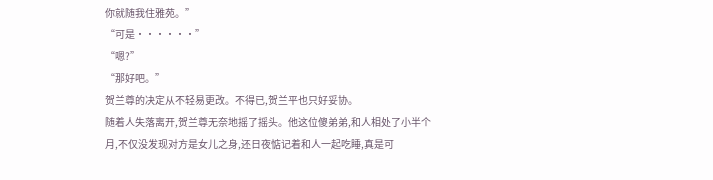你就随我住雅苑。”
“可是······”
“嗯?”
“那好吧。”
贺兰尊的决定从不轻易更改。不得已,贺兰平也只好妥协。
随着人失落离开,贺兰尊无奈地摇了摇头。他这位傻弟弟,和人相处了小半个月,不仅没发现对方是女儿之身,还日夜惦记着和人一起吃睡,真是可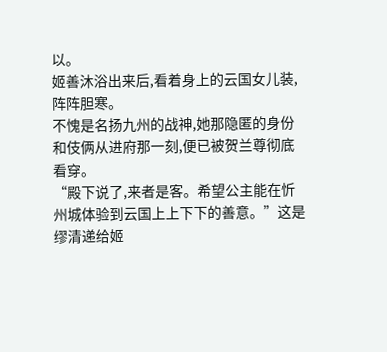以。
姬善沐浴出来后,看着身上的云国女儿装,阵阵胆寒。
不愧是名扬九州的战神,她那隐匿的身份和伎俩从进府那一刻,便已被贺兰尊彻底看穿。
“殿下说了,来者是客。希望公主能在忻州城体验到云国上上下下的善意。”这是缪清递给姬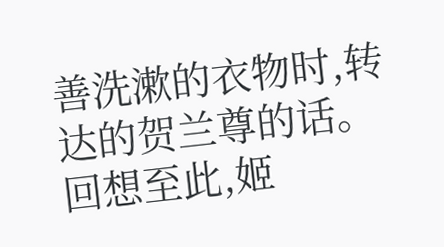善洗漱的衣物时,转达的贺兰尊的话。
回想至此,姬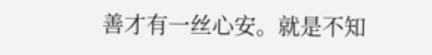善才有一丝心安。就是不知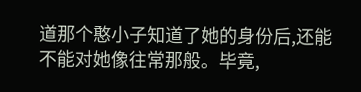道那个憨小子知道了她的身份后,还能不能对她像往常那般。毕竟,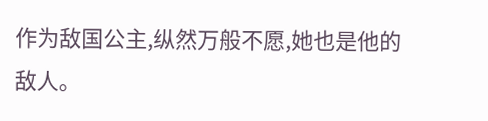作为敌国公主,纵然万般不愿,她也是他的敌人。